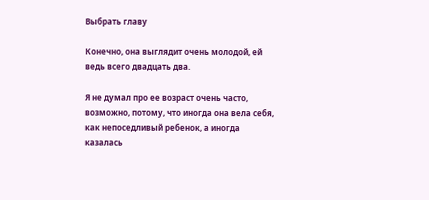Выбрать главу

Конечно, она выглядит очень молодой, ей ведь всего двадцать два.

Я не думал про ее возраст очень часто, возможно, потому, что иногда она вела себя, как непоседливый ребенок, а иногда казалась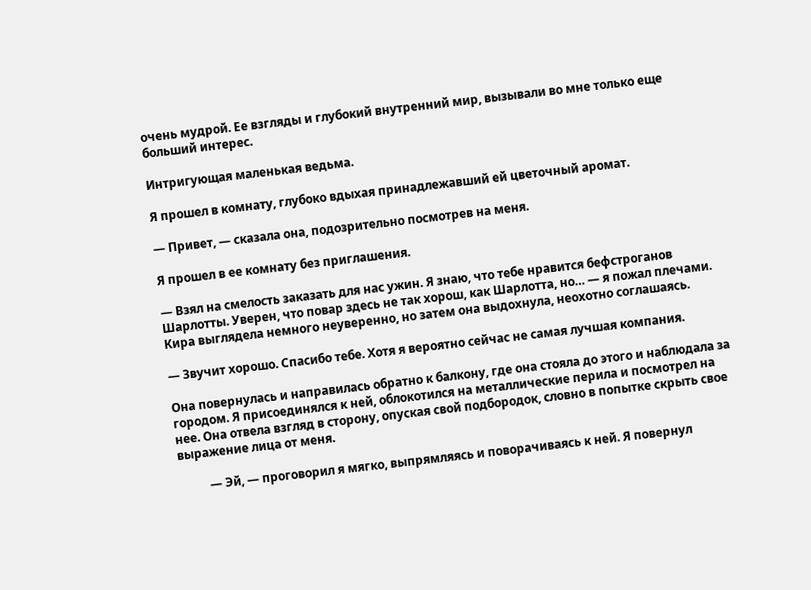очень мудрой. Ее взгляды и глубокий внутренний мир, вызывали во мне только еще больший интерес.

Интригующая маленькая ведьма.

Я прошел в комнату, глубоко вдыхая принадлежавший ей цветочный аромат.

— Привет, — сказала она, подозрительно посмотрев на меня.

Я прошел в ее комнату без приглашения.

— Взял на смелость заказать для нас ужин. Я знаю, что тебе нравится бефстроганов Шарлотты. Уверен, что повар здесь не так хорош, как Шарлотта, но… — я пожал плечами. Кира выглядела немного неуверенно, но затем она выдохнула, неохотно соглашаясь.

— Звучит хорошо. Спасибо тебе. Хотя я вероятно сейчас не самая лучшая компания.

Она повернулась и направилась обратно к балкону, где она стояла до этого и наблюдала за городом. Я присоединялся к ней, облокотился на металлические перила и посмотрел на нее. Она отвела взгляд в сторону, опуская свой подбородок, словно в попытке скрыть свое выражение лица от меня.

          — Эй, — проговорил я мягко, выпрямляясь и поворачиваясь к ней. Я повернул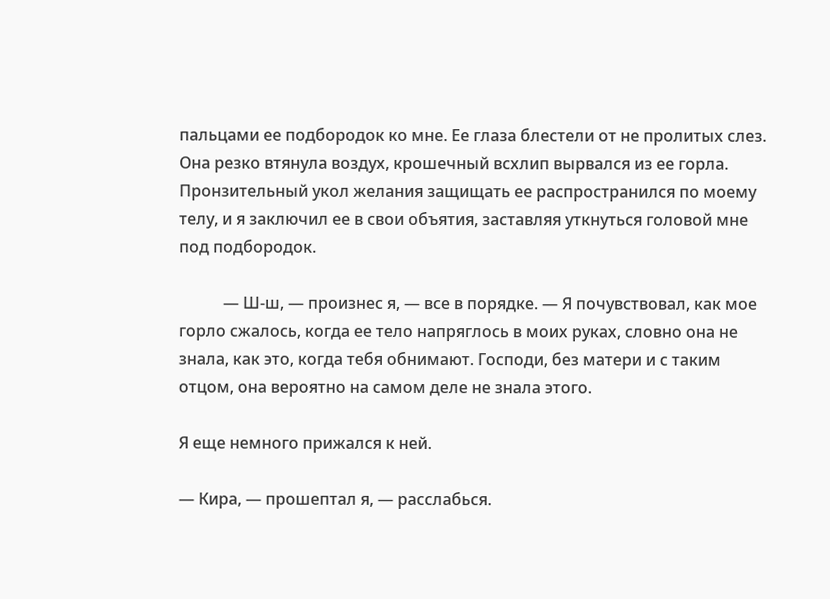пальцами ее подбородок ко мне. Ее глаза блестели от не пролитых слез. Она резко втянула воздух, крошечный всхлип вырвался из ее горла. Пронзительный укол желания защищать ее распространился по моему телу, и я заключил ее в свои объятия, заставляя уткнуться головой мне под подбородок.

           — Ш-ш, — произнес я, — все в порядке. — Я почувствовал, как мое горло сжалось, когда ее тело напряглось в моих руках, словно она не знала, как это, когда тебя обнимают. Господи, без матери и с таким отцом, она вероятно на самом деле не знала этого.

Я еще немного прижался к ней.

— Кира, — прошептал я, — расслабься.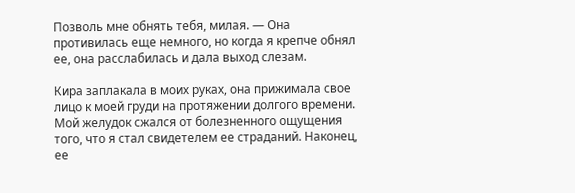Позволь мне обнять тебя, милая. — Она противилась еще немного, но когда я крепче обнял ее, она расслабилась и дала выход слезам.

Кира заплакала в моих руках, она прижимала свое лицо к моей груди на протяжении долгого времени. Мой желудок сжался от болезненного ощущения того, что я стал свидетелем ее страданий. Наконец, ее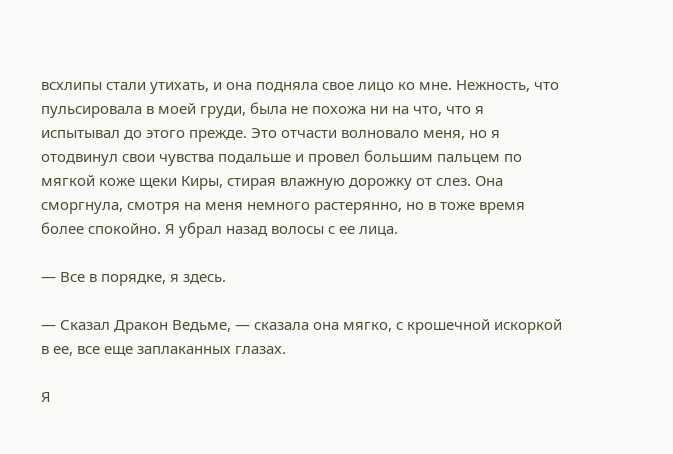всхлипы стали утихать, и она подняла свое лицо ко мне. Нежность, что пульсировала в моей груди, была не похожа ни на что, что я испытывал до этого прежде. Это отчасти волновало меня, но я отодвинул свои чувства подальше и провел большим пальцем по мягкой коже щеки Киры, стирая влажную дорожку от слез. Она сморгнула, смотря на меня немного растерянно, но в тоже время более спокойно. Я убрал назад волосы с ее лица.

— Все в порядке, я здесь.

— Сказал Дракон Ведьме, — сказала она мягко, с крошечной искоркой в ее, все еще заплаканных глазах.

Я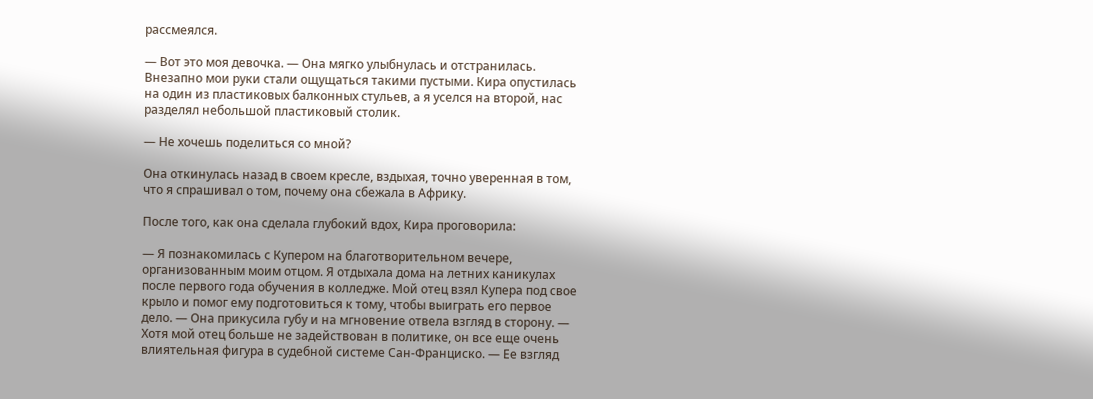рассмеялся.

— Вот это моя девочка. — Она мягко улыбнулась и отстранилась. Внезапно мои руки стали ощущаться такими пустыми. Кира опустилась на один из пластиковых балконных стульев, а я уселся на второй, нас разделял небольшой пластиковый столик.

— Не хочешь поделиться со мной?

Она откинулась назад в своем кресле, вздыхая, точно уверенная в том, что я спрашивал о том, почему она сбежала в Африку.

После того, как она сделала глубокий вдох, Кира проговорила:

— Я познакомилась с Купером на благотворительном вечере, организованным моим отцом. Я отдыхала дома на летних каникулах после первого года обучения в колледже. Мой отец взял Купера под свое крыло и помог ему подготовиться к тому, чтобы выиграть его первое дело. — Она прикусила губу и на мгновение отвела взгляд в сторону. — Хотя мой отец больше не задействован в политике, он все еще очень влиятельная фигура в судебной системе Сан-Франциско. — Ее взгляд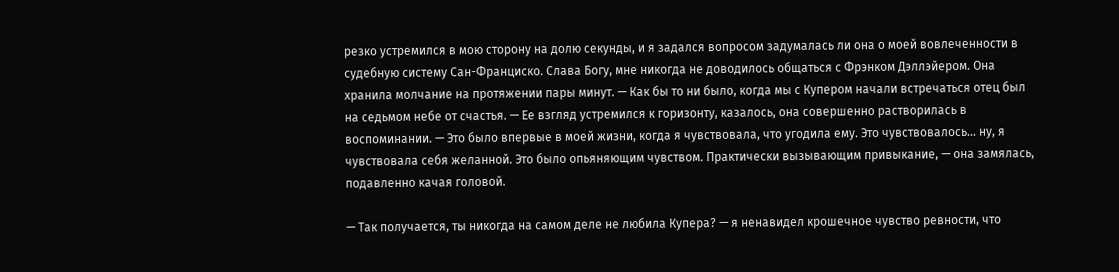резко устремился в мою сторону на долю секунды, и я задался вопросом задумалась ли она о моей вовлеченности в судебную систему Сан-Франциско. Слава Богу, мне никогда не доводилось общаться с Фрэнком Дэллэйером. Она хранила молчание на протяжении пары минут. — Как бы то ни было, когда мы с Купером начали встречаться отец был на седьмом небе от счастья. — Ее взгляд устремился к горизонту, казалось, она совершенно растворилась в воспоминании. — Это было впервые в моей жизни, когда я чувствовала, что угодила ему. Это чувствовалось... ну, я чувствовала себя желанной. Это было опьяняющим чувством. Практически вызывающим привыкание, — она замялась, подавленно качая головой.

— Так получается, ты никогда на самом деле не любила Купера? — я ненавидел крошечное чувство ревности, что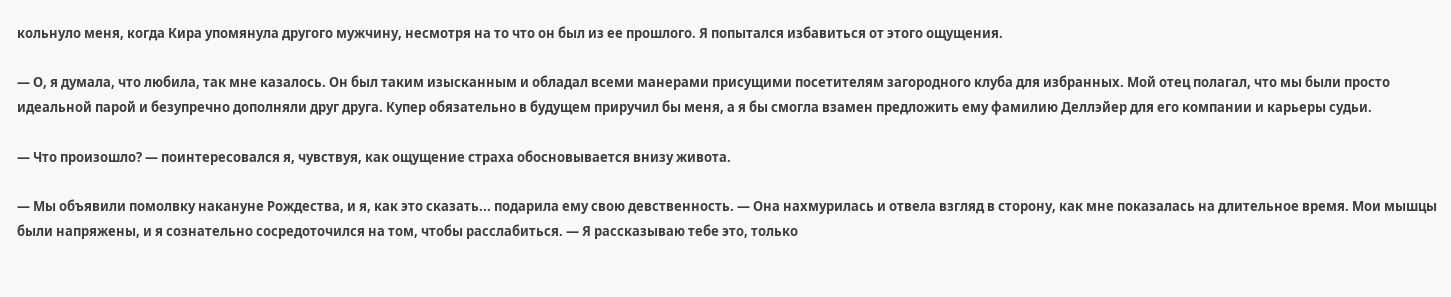кольнуло меня, когда Кира упомянула другого мужчину, несмотря на то что он был из ее прошлого. Я попытался избавиться от этого ощущения.

— О, я думала, что любила, так мне казалось. Он был таким изысканным и обладал всеми манерами присущими посетителям загородного клуба для избранных. Мой отец полагал, что мы были просто идеальной парой и безупречно дополняли друг друга. Купер обязательно в будущем приручил бы меня, а я бы смогла взамен предложить ему фамилию Деллэйер для его компании и карьеры судьи.

— Что произошло? — поинтересовался я, чувствуя, как ощущение страха обосновывается внизу живота.

— Мы объявили помолвку накануне Рождества, и я, как это сказать... подарила ему свою девственность. — Она нахмурилась и отвела взгляд в сторону, как мне показалась на длительное время. Мои мышцы были напряжены, и я сознательно сосредоточился на том, чтобы расслабиться. — Я рассказываю тебе это, только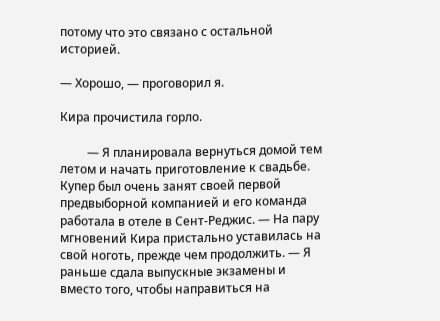потому что это связано с остальной историей.

— Хорошо, — проговорил я.

Кира прочистила горло.

         — Я планировала вернуться домой тем летом и начать приготовление к свадьбе. Купер был очень занят своей первой предвыборной компанией и его команда работала в отеле в Сент-Реджис. — На пару мгновений Кира пристально уставилась на свой ноготь, прежде чем продолжить. — Я раньше сдала выпускные экзамены и вместо того, чтобы направиться на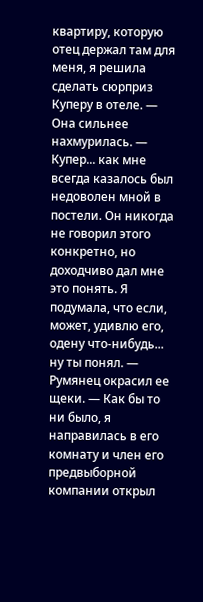квартиру, которую отец держал там для меня, я решила сделать сюрприз Куперу в отеле. — Она сильнее нахмурилась. — Купер... как мне всегда казалось был недоволен мной в постели. Он никогда не говорил этого конкретно, но доходчиво дал мне это понять. Я подумала, что если, может, удивлю его, одену что-нибудь... ну ты понял. — Румянец окрасил ее щеки. — Как бы то ни было, я направилась в его комнату и член его предвыборной компании открыл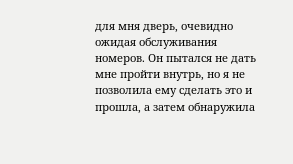для мня дверь, очевидно ожидая обслуживания номеров. Он пытался не дать мне пройти внутрь, но я не позволила ему сделать это и прошла, а затем обнаружила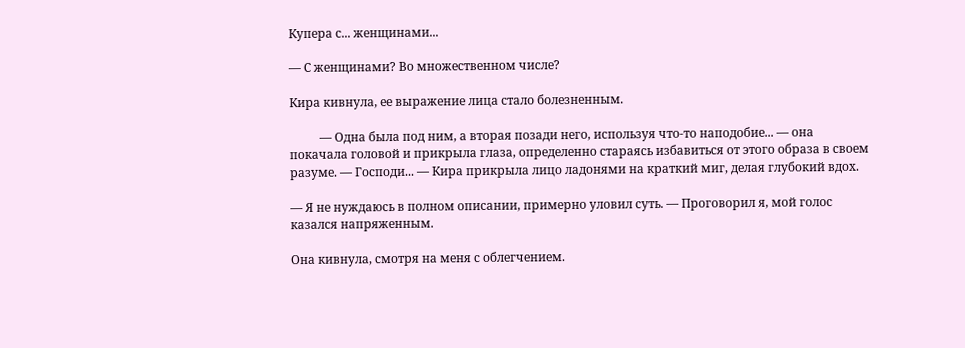Купера с... женщинами...

— С женщинами? Во множественном числе?

Кира кивнула, ее выражение лица стало болезненным.

          — Одна была под ним, а вторая позади него, используя что-то наподобие... — она покачала головой и прикрыла глаза, определенно стараясь избавиться от этого образа в своем разуме. — Господи... — Кира прикрыла лицо ладонями на краткий миг, делая глубокий вдох.

— Я не нуждаюсь в полном описании, примерно уловил суть. — Проговорил я, мой голос казался напряженным.

Она кивнула, смотря на меня с облегчением.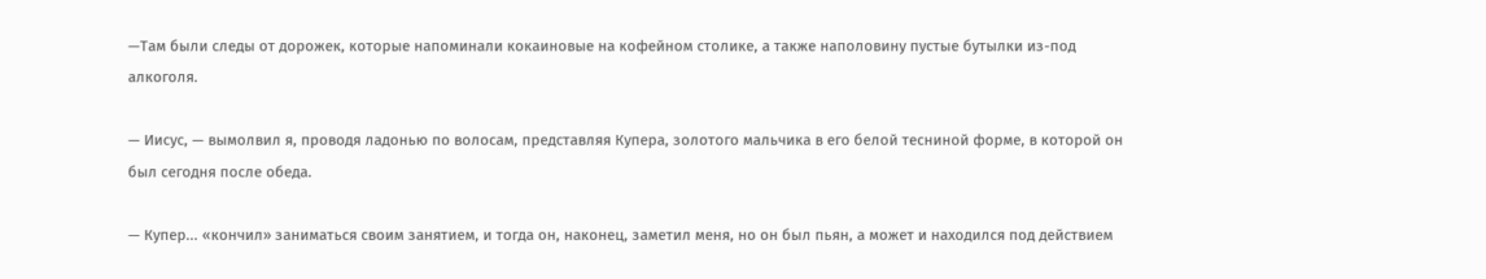—Там были следы от дорожек, которые напоминали кокаиновые на кофейном столике, а также наполовину пустые бутылки из-под алкоголя.

— Иисус, — вымолвил я, проводя ладонью по волосам, представляя Купера, золотого мальчика в его белой тесниной форме, в которой он был сегодня после обеда.

— Купер... «кончил» заниматься своим занятием, и тогда он, наконец, заметил меня, но он был пьян, а может и находился под действием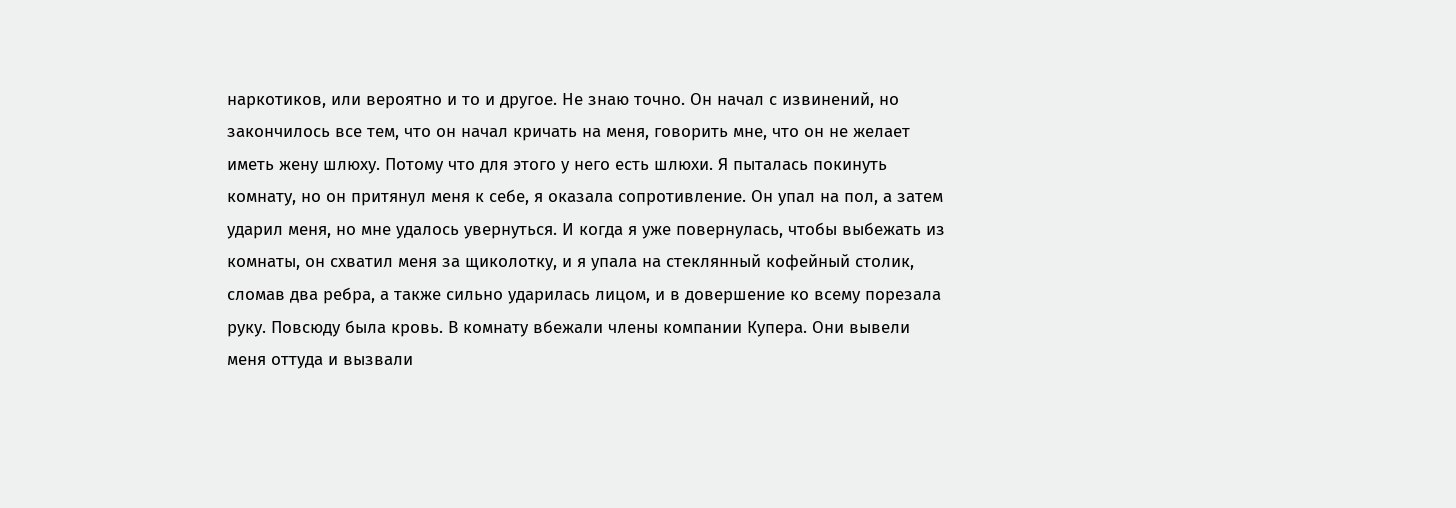наркотиков, или вероятно и то и другое. Не знаю точно. Он начал с извинений, но закончилось все тем, что он начал кричать на меня, говорить мне, что он не желает иметь жену шлюху. Потому что для этого у него есть шлюхи. Я пыталась покинуть комнату, но он притянул меня к себе, я оказала сопротивление. Он упал на пол, а затем ударил меня, но мне удалось увернуться. И когда я уже повернулась, чтобы выбежать из комнаты, он схватил меня за щиколотку, и я упала на стеклянный кофейный столик, сломав два ребра, а также сильно ударилась лицом, и в довершение ко всему порезала руку. Повсюду была кровь. В комнату вбежали члены компании Купера. Они вывели меня оттуда и вызвали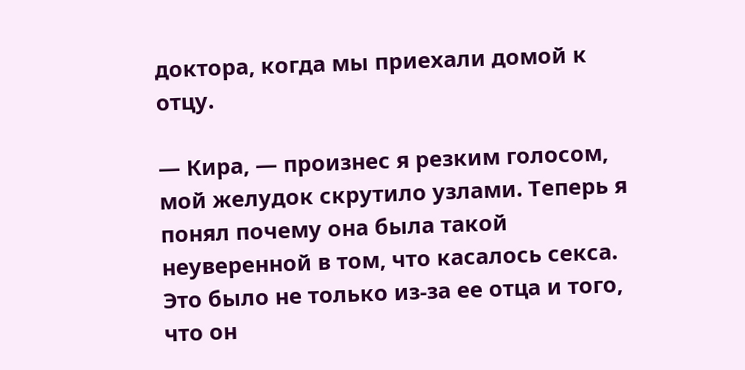доктора, когда мы приехали домой к отцу.

— Кира, — произнес я резким голосом, мой желудок скрутило узлами. Теперь я понял почему она была такой неуверенной в том, что касалось секса. Это было не только из-за ее отца и того, что он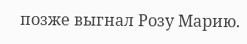позже выгнал Розу Марию.